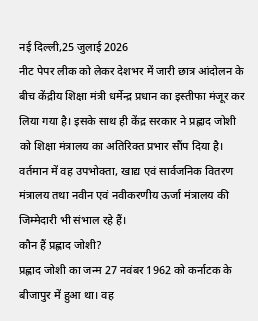नई दिल्ली,25 जुलाई 2026
नीट पेपर लीक को लेकर देशभर में जारी छात्र आंदोलन के बीच केंद्रीय शिक्षा मंत्री धर्मेन्द्र प्रधान का इस्तीफा मंजूर कर लिया गया है। इसके साथ ही केंद्र सरकार ने प्रह्लाद जोशी को शिक्षा मंत्रालय का अतिरिक्त प्रभार सौंप दिया है। वर्तमान में वह उपभोक्ता, खाद्य एवं सार्वजनिक वितरण मंत्रालय तथा नवीन एवं नवीकरणीय ऊर्जा मंत्रालय की जिम्मेदारी भी संभाल रहे हैं।
कौन हैं प्रह्लाद जोशी?
प्रह्लाद जोशी का जन्म 27 नवंबर 1962 को कर्नाटक के बीजापुर में हुआ था। वह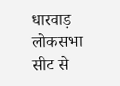धारवाड़ लोकसभा सीट से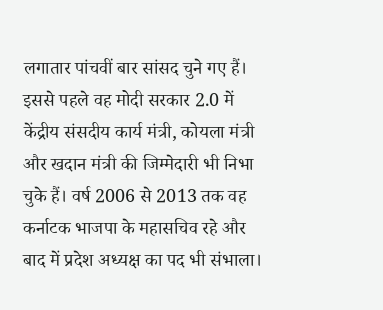लगातार पांचवीं बार सांसद चुने गए हैं। इससे पहले वह मोदी सरकार 2.0 में केंद्रीय संसदीय कार्य मंत्री, कोयला मंत्री और खदान मंत्री की जिम्मेदारी भी निभा चुके हैं। वर्ष 2006 से 2013 तक वह कर्नाटक भाजपा के महासचिव रहे और बाद में प्रदेश अध्यक्ष का पद भी संभाला।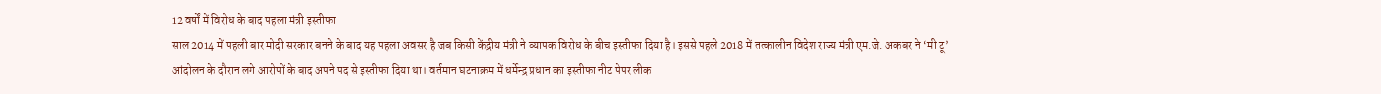12 वर्षों में विरोध के बाद पहला मंत्री इस्तीफा
साल 2014 में पहली बार मोदी सरकार बनने के बाद यह पहला अवसर है जब किसी केंद्रीय मंत्री ने व्यापक विरोध के बीच इस्तीफा दिया है। इससे पहले 2018 में तत्कालीन विदेश राज्य मंत्री एम.जे. अकबर ने ‘मी टू’ आंदोलन के दौरान लगे आरोपों के बाद अपने पद से इस्तीफा दिया था। वर्तमान घटनाक्रम में धर्मेन्द्र प्रधान का इस्तीफा नीट पेपर लीक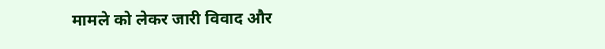मामले को लेकर जारी विवाद और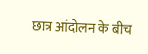छात्र आंदोलन के बीच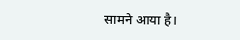सामने आया है।